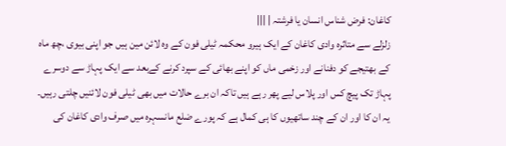کاغان: فرض شناس انسان یا فرشتہ | |||
زلزلے سے متاثرہ وادی کاغان کے ایک ہیرو محکمہ ٹیلی فون کے وہ لائن مین ہیں جو اپنی بیوی ،چھ ماہ کے بھتیجے کو دفنانے اور زخمی ماں کو اپنے بھائی کے سپرد کرنے کےبعد سے ایک پہاڑ سے دوسرے پہاڑ تک پیچ کس اور پلاس لیے پھر رہے ہیں تاکہ ان برے حالات میں بھی ٹیلی فون لائنیں چلتی رہیں۔ یہ ان کا اور ان کے چند ساتھیوں کا ہی کمال ہے کہ پورے ضلع مانسہرہ میں صرف وادی کاغان کی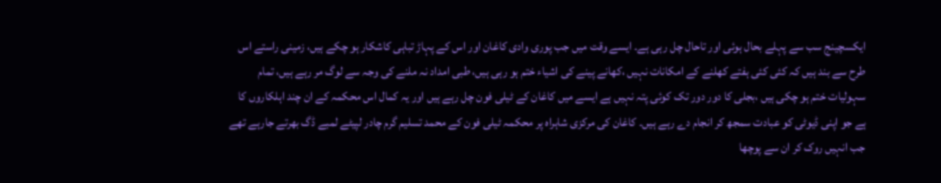ایکسچینج سب سے پہلے بحال ہوئی اور تاحال چل رہی ہے۔ ایسے وقت میں جب پوری وادی کاغان اور اس کے پہاڑ تباہی کاشکار ہو چکے ہیں، زمینی راستے اس طرح سے بند ہیں کہ کئی کئی ہفتے کھلنے کے امکانات نہیں ،کھانے پینے کی اشیاء ختم ہو رہی ہیں، طبی امداد نہ ملنے کی وجہ سے لوگ مر رہے ہیں، تمام سہولیات ختم ہو چکی ہیں ،بجلی کا دور دور تک کوئی پتہ نہیں ہے ایسے میں کاغان کے ٹیلی فون چل رہے ہیں اور یہ کمال اس محکمہ کے ان چند اہلکاروں کا ہے جو اپنی ڈیوٹی کو عبادت سمجھ کر انجام دے رہے ہیں۔ کاغان کی مرکزی شاہراہ پر محکمہ ٹیلی فون کے محمد تسلیم گرم چادر لپیٹے لمبے ڈگ بھرتے جارہے تھے جب انہیں روک کر ان سے پوچھا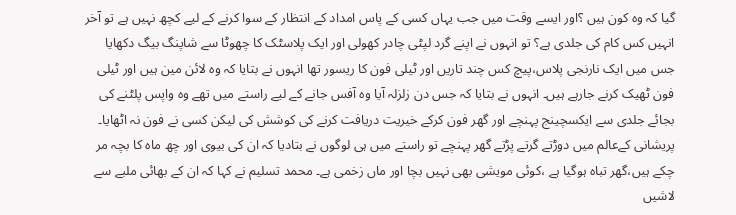گیا کہ وہ کون ہیں ؟اور ایسے وقت میں جب یہاں کسی کے پاس امداد کے انتظار کے سوا کرنے کے لیے کچھ نہیں ہے تو آخر انہیں کس کام کی جلدی ہے؟ تو انہوں نے اپنے گرد لپٹی چادر کھولی اور ایک پلاسٹک کا چھوٹا سے شاپنگ بیگ دکھایا جس میں ایک نارنجی پلاس،پیچ کس چند تاریں اور ٹیلی فون کا ریسور تھا انہوں نے بتایا کہ وہ لائن مین ہیں اور ٹیلی فون ٹھیک کرنے جارہے ہیں۔ انہوں نے بتایا کہ جس دن زلزلہ آیا وہ آفس جانے کے لیے راستے میں تھے وہ واپس پلٹنے کی بجائے جلدی سے ایکسچینج پہنچے اور گھر فون کرکے خیریت دریافت کرنے کی کوشش کی لیکن کسی نے فون نہ اٹھایا۔ پریشانی کےعالم میں دوڑتے گرتے پڑتے گھر پہنچے تو راستے میں ہی لوگوں نے بتادیا کہ ان کی بیوی اور چھ ماہ کا بچہ مر چکے ہیں،گھر تباہ ہوگیا ہے ،کوئی مویشی بھی نہیں بچا اور ماں زخمی ہے۔ محمد تسلیم نے کہا کہ ان کے بھائی ملبے سے لاشیں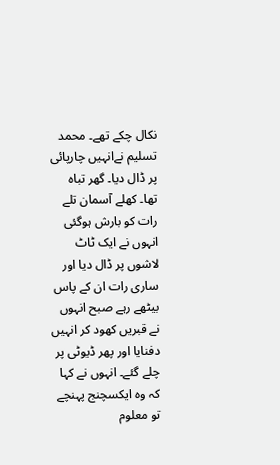نکال چکے تھے۔ محمد تسلیم نےانہیں چارپائی پر ڈال دیا۔ گھر تباہ تھا۔ کھلے آسمان تلے رات کو بارش ہوگئی انہوں نے ایک ٹاٹ لاشوں پر ڈال دیا اور ساری رات ان کے پاس بیٹھے رہے صبح انہوں نے قبریں کھود کر انہیں دفنایا اور پھر ڈیوٹی پر چلے گئے۔ انہوں نے کہا کہ وہ ایکسچنج پہنچے تو معلوم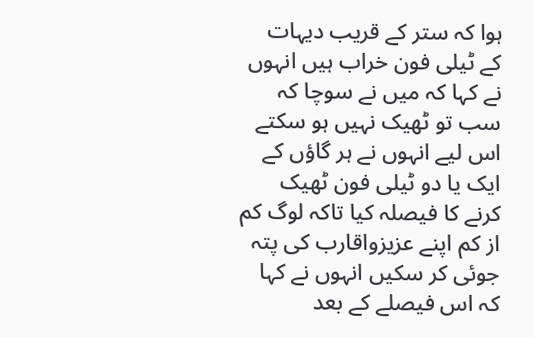ہوا کہ ستر کے قریب دیہات کے ٹیلی فون خراب ہیں انہوں نے کہا کہ میں نے سوچا کہ سب تو ٹھیک نہیں ہو سکتے اس لیے انہوں نے ہر گاؤں کے ایک یا دو ٹیلی فون ٹھیک کرنے کا فیصلہ کیا تاکہ لوگ کم از کم اپنے عزیزواقارب کی پتہ جوئی کر سکیں انہوں نے کہا کہ اس فیصلے کے بعد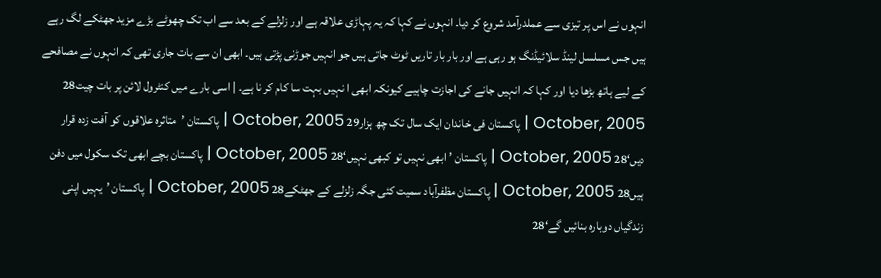انہوں نے اس پر تیزی سے عملدرآمد شروع کر دیا۔ انہوں نے کہا کہ یہ پہاڑی علاقہ ہے اور زلزلے کے بعد سے اب تک چھوٹے بڑے مزید جھٹکے لگ رہے ہیں جس مسلسل لینڈ سلائیڈنگ ہو رہی ہے اور بار بار تاریں ٹوٹ جاتی ہیں جو انہیں جوڑنی پڑتی ہیں۔ ابھی ان سے بات جاری تھی کہ انہوں نے مصافحے کے لیے ہاتھ بڑھا دیا اور کہا کہ انہیں جانے کی اجازت چاہیے کیونکہ ابھی ا نہیں بہت سا کام کر نا ہے۔ | اسی بارے میں کنٹرول لائن پر بات چیت28 October, 2005 | پاکستان فی خاندان ایک سال تک چھ ہزار29 October, 2005 | پاکستان ’متاثرہ علاقوں کو آفت زدہ قرار دیں‘28 October, 2005 | پاکستان ’ابھی نہیں تو کبھی نہیں‘28 October, 2005 | پاکستان بچے ابھی تک سکول میں دفن ہیں28 October, 2005 | پاکستان مظفرآباد سمیت کئی جگہ زلزلے کے جھٹکے28 October, 2005 | پاکستان ’یہیں اپنی زندگیاں دوبارہ بنائیں گے‘28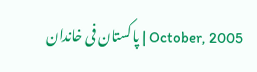October, 2005 | پاکستان فی خاندان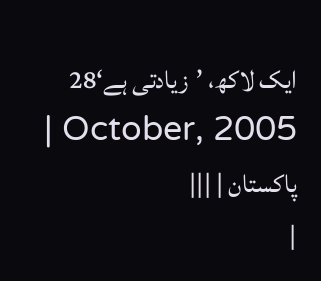ایک لاکھ، ’زیادتی ہے‘28 October, 2005 | پاکستان | |||
|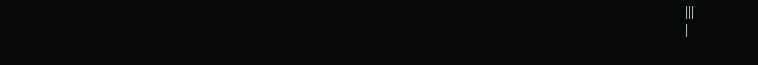|||
|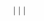|||